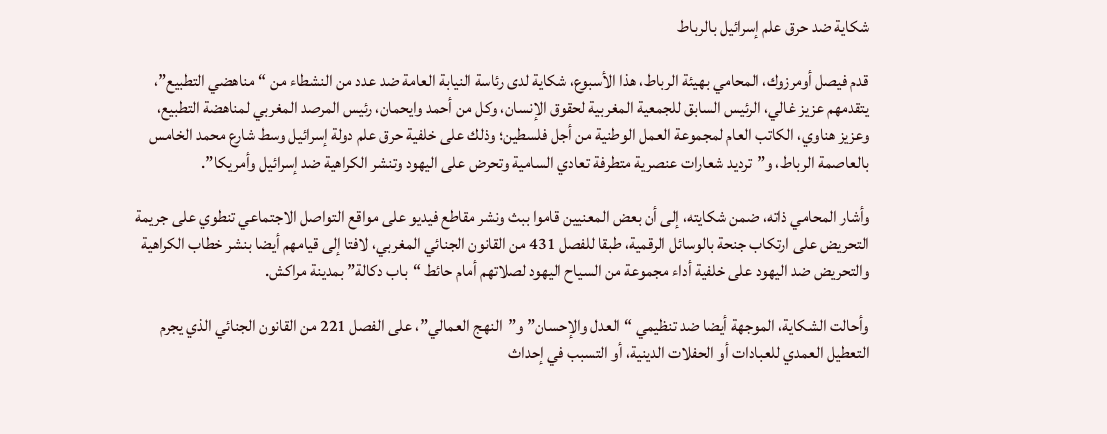شكاية ضد حرق علم إسرائيل بالرباط

قدم فيصل أومرزوك، المحامي بهيئة الرباط، هذا الأسبوع، شكاية لدى رئاسة النيابة العامة ضد عدد من النشطاء من “مناهضي التطبيع”، يتقدمهم عزيز غالي، الرئيس السابق للجمعية المغربية لحقوق الإنسان، وكل من أحمد وايحمان، رئيس المرصد المغربي لمناهضة التطبيع، وعزيز هناوي، الكاتب العام لمجموعة العمل الوطنية من أجل فلسطين؛ وذلك على خلفية حرق علم دولة إسرائيل وسط شارع محمد الخامس بالعاصمة الرباط، و”ترديد شعارات عنصرية متطرفة تعادي السامية وتحرض على اليهود وتنشر الكراهية ضد إسرائيل وأمريكا”.

وأشار المحامي ذاته، ضمن شكايته، إلى أن بعض المعنيين قاموا ببث ونشر مقاطع فيديو على مواقع التواصل الاجتماعي تنطوي على جريمة التحريض على ارتكاب جنحة بالوسائل الرقمية، طبقا للفصل 431 من القانون الجنائي المغربي، لافتا إلى قيامهم أيضا بنشر خطاب الكراهية والتحريض ضد اليهود على خلفية أداء مجموعة من السياح اليهود لصلاتهم أمام حائط “باب دكالة” بمدينة مراكش.

وأحالت الشكاية، الموجهة أيضا ضد تنظيمي “العدل والإحسان” و”النهج العمالي”، على الفصل 221 من القانون الجنائي الذي يجرم التعطيل العمدي للعبادات أو الحفلات الدينية، أو التسبب في إحداث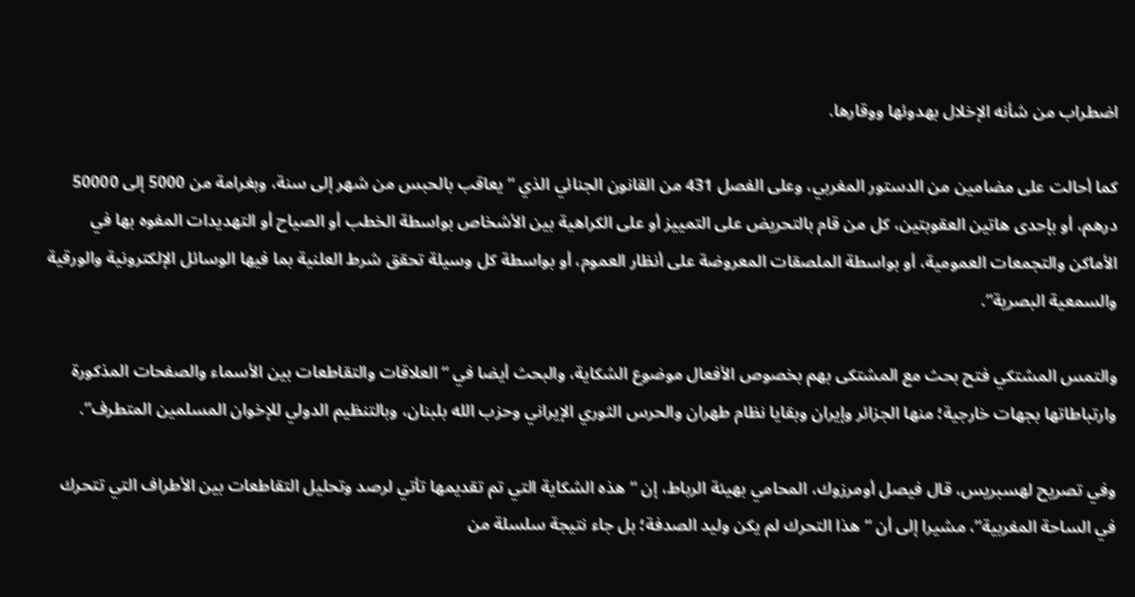اضطراب من شأنه الإخلال بهدوئها ووقارها.

كما أحالت على مضامين من الدستور المغربي، وعلى الفصل 431 من القانون الجنائي الذي “يعاقب بالحبس من شهر إلى سنة، وبغرامة من 5000 إلى 50000 درهم، أو بإحدى هاتين العقوبتين، كل من قام بالتحريض على التمييز أو على الكراهية بين الأشخاص بواسطة الخطب أو الصياح أو التهديدات المفوه بها في الأماكن والتجمعات العمومية، أو بواسطة الملصقات المعروضة على أنظار العموم، أو بواسطة كل وسيلة تحقق شرط العلنية بما فيها الوسائل الإلكترونية والورقية والسمعية البصرية”.

والتمس المشتكي فتح بحث مع المشتكى بهم بخصوص الأفعال موضوع الشكاية، والبحث أيضا في “العلاقات والتقاطعات بين الأسماء والصفحات المذكورة وارتباطاتها بجهات خارجية؛ منها الجزائر وإيران وبقايا نظام طهران والحرس الثوري الإيراني وحزب الله بلبنان، وبالتنظيم الدولي للإخوان المسلمين المتطرف”.

وفي تصريح لهسبريس، قال فيصل أومرزوك، المحامي بهيئة الرباط، إن “هذه الشكاية التي تم تقديمها تأتي لرصد وتحليل التقاطعات بين الأطراف التي تتحرك في الساحة المغربية”، مشيرا إلى أن “هذا التحرك لم يكن وليد الصدفة؛ بل جاء نتيجة سلسلة من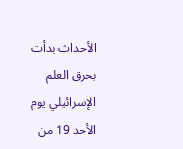الأحداث بدأت بحرق العلم الإسرائيلي يوم الأحد 19 من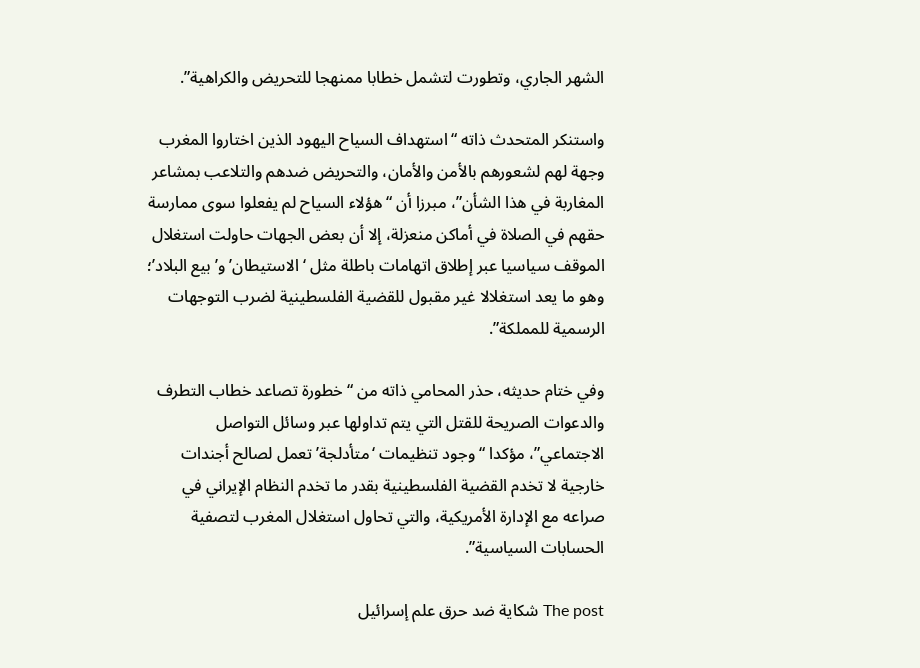الشهر الجاري، وتطورت لتشمل خطابا ممنهجا للتحريض والكراهية”.

واستنكر المتحدث ذاته “استهداف السياح اليهود الذين اختاروا المغرب وجهة لهم لشعورهم بالأمن والأمان، والتحريض ضدهم والتلاعب بمشاعر المغاربة في هذا الشأن”، مبرزا أن “هؤلاء السياح لم يفعلوا سوى ممارسة حقهم في الصلاة في أماكن منعزلة، إلا أن بعض الجهات حاولت استغلال الموقف سياسيا عبر إطلاق اتهامات باطلة مثل ‘الاستيطان’ و’بيع البلاد’؛ وهو ما يعد استغلالا غير مقبول للقضية الفلسطينية لضرب التوجهات الرسمية للمملكة”.

وفي ختام حديثه، حذر المحامي ذاته من “خطورة تصاعد خطاب التطرف والدعوات الصريحة للقتل التي يتم تداولها عبر وسائل التواصل الاجتماعي”، مؤكدا “وجود تنظيمات ‘متأدلجة’ تعمل لصالح أجندات خارجية لا تخدم القضية الفلسطينية بقدر ما تخدم النظام الإيراني في صراعه مع الإدارة الأمريكية، والتي تحاول استغلال المغرب لتصفية الحسابات السياسية”.

The post شكاية ضد حرق علم إسرائيل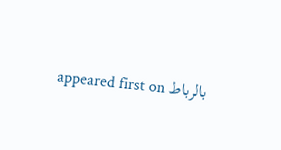بالرباط appeared first on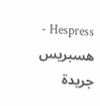Hespress - هسبريس جريدة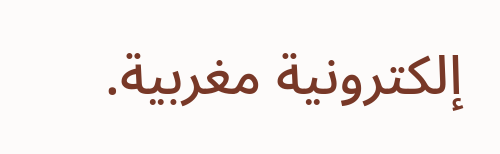إلكترونية مغربية.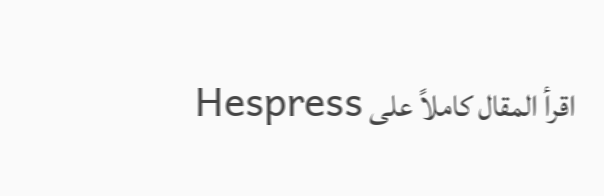اقرأ المقال كاملاً على Hespress